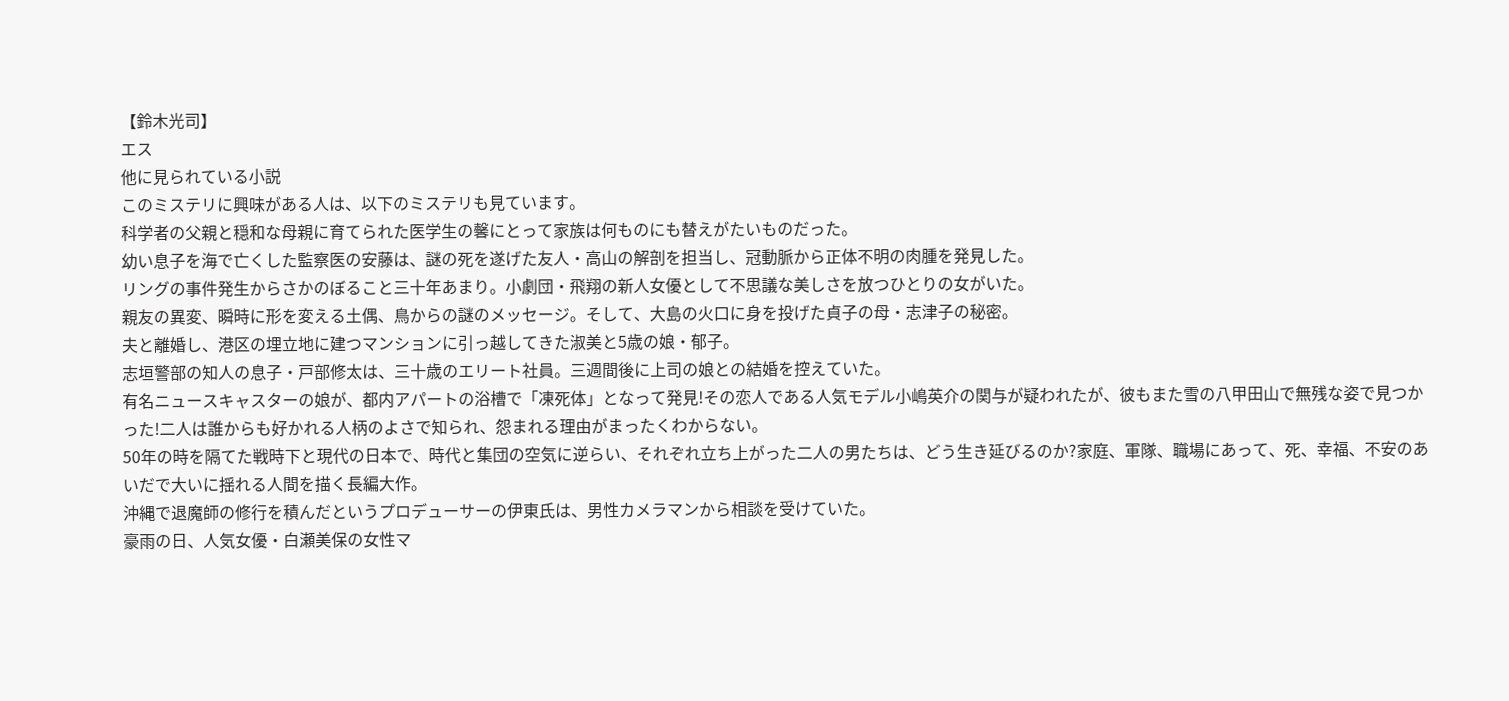【鈴木光司】
エス
他に見られている小説
このミステリに興味がある人は、以下のミステリも見ています。
科学者の父親と穏和な母親に育てられた医学生の馨にとって家族は何ものにも替えがたいものだった。
幼い息子を海で亡くした監察医の安藤は、謎の死を遂げた友人・高山の解剖を担当し、冠動脈から正体不明の肉腫を発見した。
リングの事件発生からさかのぼること三十年あまり。小劇団・飛翔の新人女優として不思議な美しさを放つひとりの女がいた。
親友の異変、瞬時に形を変える土偶、鳥からの謎のメッセージ。そして、大島の火口に身を投げた貞子の母・志津子の秘密。
夫と離婚し、港区の埋立地に建つマンションに引っ越してきた淑美と5歳の娘・郁子。
志垣警部の知人の息子・戸部修太は、三十歳のエリート社員。三週間後に上司の娘との結婚を控えていた。
有名ニュースキャスターの娘が、都内アパートの浴槽で「凍死体」となって発見!その恋人である人気モデル小嶋英介の関与が疑われたが、彼もまた雪の八甲田山で無残な姿で見つかった!二人は誰からも好かれる人柄のよさで知られ、怨まれる理由がまったくわからない。
50年の時を隔てた戦時下と現代の日本で、時代と集団の空気に逆らい、それぞれ立ち上がった二人の男たちは、どう生き延びるのか?家庭、軍隊、職場にあって、死、幸福、不安のあいだで大いに揺れる人間を描く長編大作。
沖縄で退魔師の修行を積んだというプロデューサーの伊東氏は、男性カメラマンから相談を受けていた。
豪雨の日、人気女優・白瀬美保の女性マ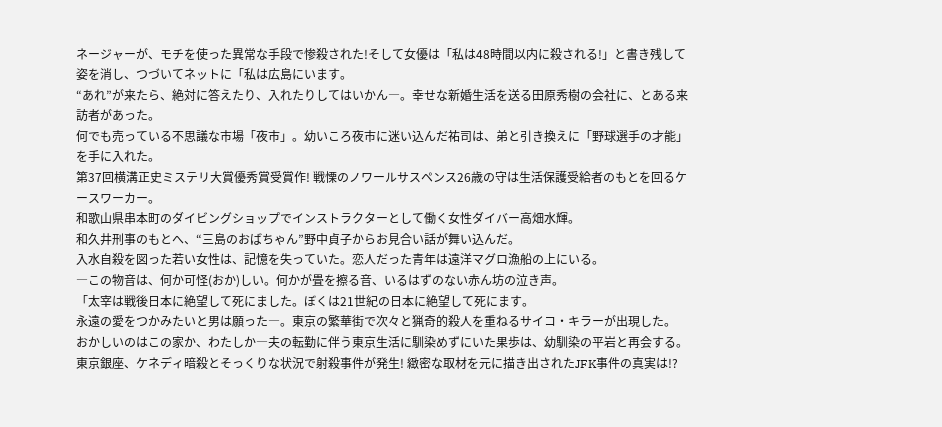ネージャーが、モチを使った異常な手段で惨殺された!そして女優は「私は48時間以内に殺される!」と書き残して姿を消し、つづいてネットに「私は広島にいます。
“あれ”が来たら、絶対に答えたり、入れたりしてはいかん―。幸せな新婚生活を送る田原秀樹の会社に、とある来訪者があった。
何でも売っている不思議な市場「夜市」。幼いころ夜市に迷い込んだ祐司は、弟と引き換えに「野球選手の才能」を手に入れた。
第37回横溝正史ミステリ大賞優秀賞受賞作! 戦慄のノワールサスペンス26歳の守は生活保護受給者のもとを回るケースワーカー。
和歌山県串本町のダイビングショップでインストラクターとして働く女性ダイバー高畑水輝。
和久井刑事のもとへ、“三島のおばちゃん”野中貞子からお見合い話が舞い込んだ。
入水自殺を図った若い女性は、記憶を失っていた。恋人だった青年は遠洋マグロ漁船の上にいる。
―この物音は、何か可怪(おか)しい。何かが畳を擦る音、いるはずのない赤ん坊の泣き声。
「太宰は戦後日本に絶望して死にました。ぼくは21世紀の日本に絶望して死にます。
永遠の愛をつかみたいと男は願った―。東京の繁華街で次々と猟奇的殺人を重ねるサイコ・キラーが出現した。
おかしいのはこの家か、わたしか―夫の転勤に伴う東京生活に馴染めずにいた果歩は、幼馴染の平岩と再会する。
東京銀座、ケネディ暗殺とそっくりな状況で射殺事件が発生! 緻密な取材を元に描き出されたJFK事件の真実は!?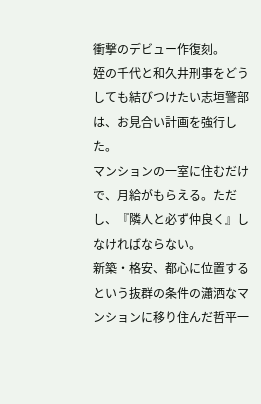衝撃のデビュー作復刻。
姪の千代と和久井刑事をどうしても結びつけたい志垣警部は、お見合い計画を強行した。
マンションの一室に住むだけで、月給がもらえる。ただし、『隣人と必ず仲良く』しなければならない。
新築・格安、都心に位置するという抜群の条件の瀟洒なマンションに移り住んだ哲平一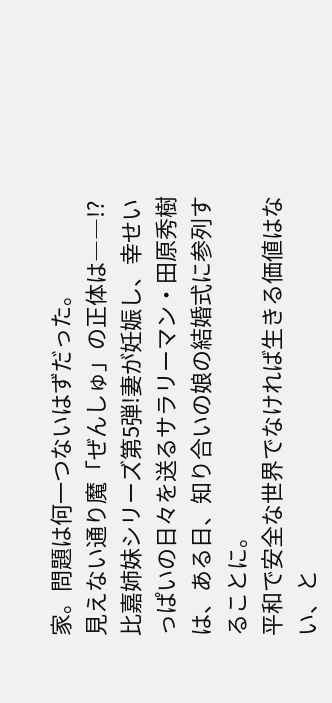家。問題は何一つないはずだった。
見えない通り魔「ぜんしゅ」の正体は――!? 比嘉姉妹シリーズ第5弾!妻が妊娠し、幸せいっぱいの日々を送るサラリーマン・田原秀樹は、ある日、知り合いの娘の結婚式に参列することに。
平和で安全な世界でなければ生きる価値はない、と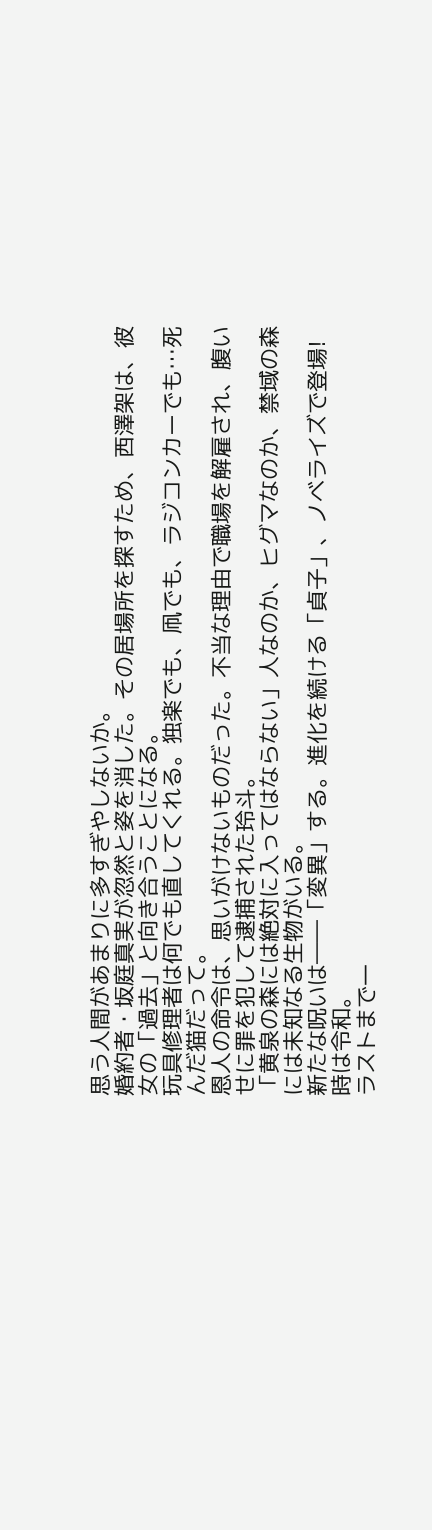思う人間があまりに多すぎやしないか。
婚約者・坂庭真実が忽然と姿を消した。その居場所を探すため、西澤架は、彼女の「過去」と向き合うことになる。
玩具修理者は何でも直してくれる。独楽でも、凧でも、ラジコンカーでも…死んだ猫だって。
恩人の命令は、思いがけないものだった。不当な理由で職場を解雇され、腹いせに罪を犯して逮捕された玲斗。
「黄泉の森には絶対に入ってはならない」人なのか、ヒグマなのか、禁域の森には未知なる生物がいる。
新たな呪いは――「変異」する。進化を続ける「貞子」、ノベライズで登場!時は令和。
ラストまで一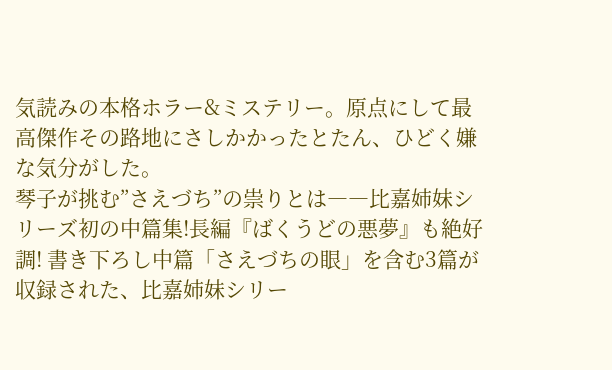気読みの本格ホラー&ミステリー。原点にして最高傑作その路地にさしかかったとたん、ひどく嫌な気分がした。
琴子が挑む”さえづち”の祟りとは――比嘉姉妹シリーズ初の中篇集!長編『ばくうどの悪夢』も絶好調! 書き下ろし中篇「さえづちの眼」を含む3篇が収録された、比嘉姉妹シリー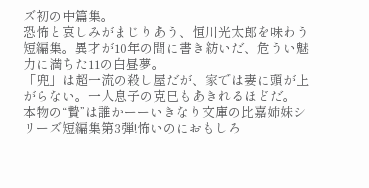ズ初の中篇集。
恐怖と哀しみがまじりあう、恒川光太郎を味わう短編集。異才が10年の間に書き紡いだ、危うい魅力に満ちた11の白昼夢。
「兜」は超一流の殺し屋だが、家では妻に頭が上がらない。一人息子の克巳もあきれるほどだ。
本物の“贄”は誰かーーいきなり文庫の比嘉姉妹シリーズ短編集第3弾!怖いのにおもしろ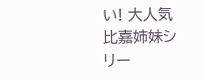い! 大人気比嘉姉妹シリー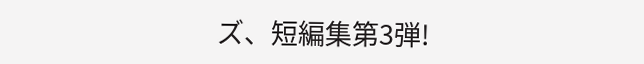ズ、短編集第3弾!